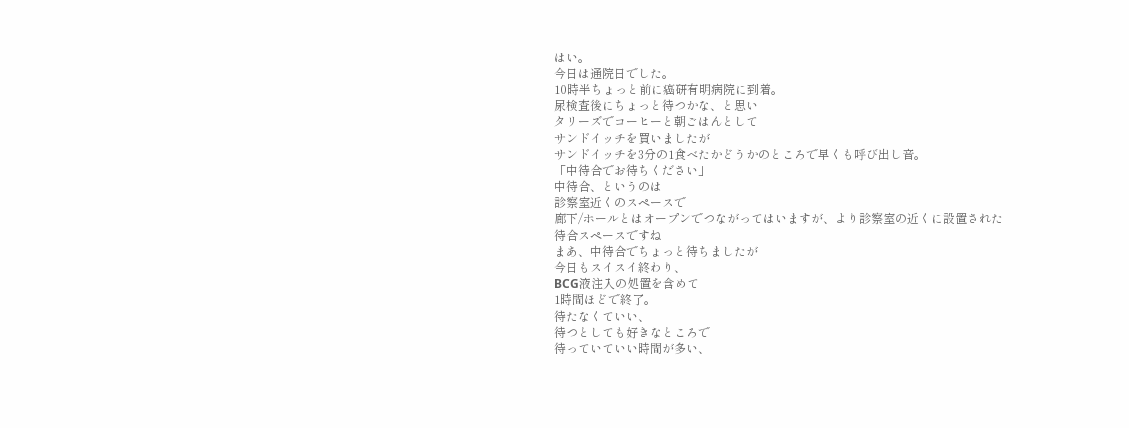はい。
今日は通院日でした。
10時半ちょっと前に癌研有明病院に到着。
尿検査後にちょっと待つかな、と思い
タリーズでコーヒーと朝ごはんとして
サンドイッチを買いましたが
サンドイッチを3分の1食べたかどうかのところで早くも呼び出し音。
「中待合でお待ちください」
中待合、というのは
診察室近くのスペースで
廊下/ホールとはオープンでつながってはいますが、より診察室の近くに設置された
待合スペースですね
まあ、中待合でちょっと待ちましたが
今日もスイスイ終わり、
BCG液注入の処置を含めて
1時間ほどで終了。
待たなくていい、
待つとしても好きなところで
待っていていい時間が多い、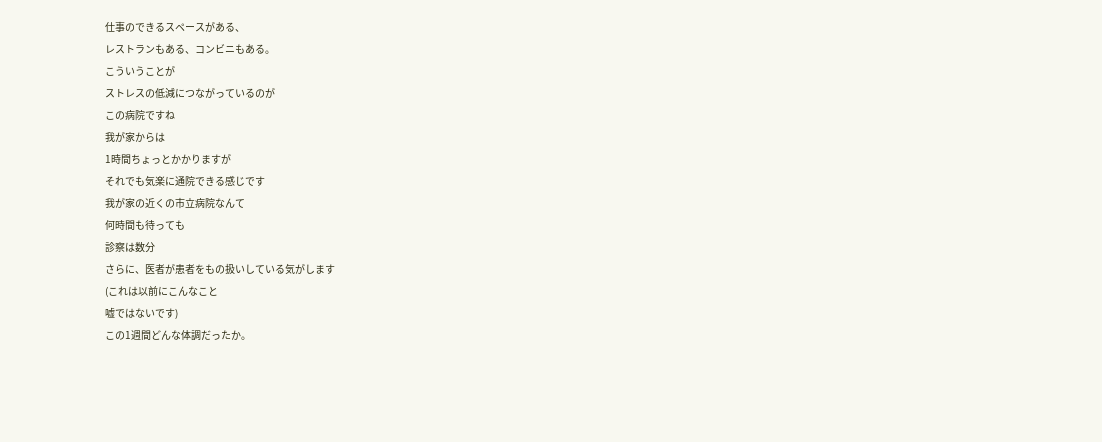仕事のできるスペースがある、
レストランもある、コンビニもある。
こういうことが
ストレスの低減につながっているのが
この病院ですね
我が家からは
1時間ちょっとかかりますが
それでも気楽に通院できる感じです
我が家の近くの市立病院なんて
何時間も待っても
診察は数分
さらに、医者が患者をもの扱いしている気がします
(これは以前にこんなこと
嘘ではないです)
この1週間どんな体調だったか。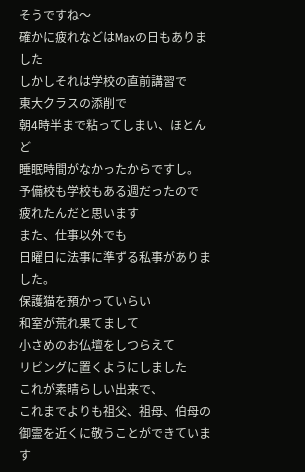そうですね〜
確かに疲れなどはMaxの日もありました
しかしそれは学校の直前講習で
東大クラスの添削で
朝4時半まで粘ってしまい、ほとんど
睡眠時間がなかったからですし。
予備校も学校もある週だったので
疲れたんだと思います
また、仕事以外でも
日曜日に法事に準ずる私事がありました。
保護猫を預かっていらい
和室が荒れ果てまして
小さめのお仏壇をしつらえて
リビングに置くようにしました
これが素晴らしい出来で、
これまでよりも祖父、祖母、伯母の
御霊を近くに敬うことができています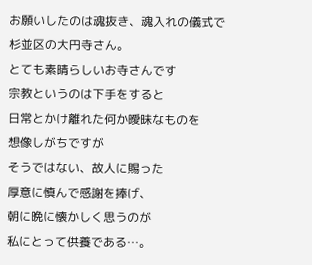お願いしたのは魂抜き、魂入れの儀式で
杉並区の大円寺さん。
とても素晴らしいお寺さんです
宗教というのは下手をすると
日常とかけ離れた何か曖昧なものを
想像しがちですが
そうではない、故人に賜った
厚意に慎んで感謝を捧げ、
朝に晩に懐かしく思うのが
私にとって供養である…。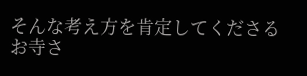そんな考え方を肯定してくださる
お寺さ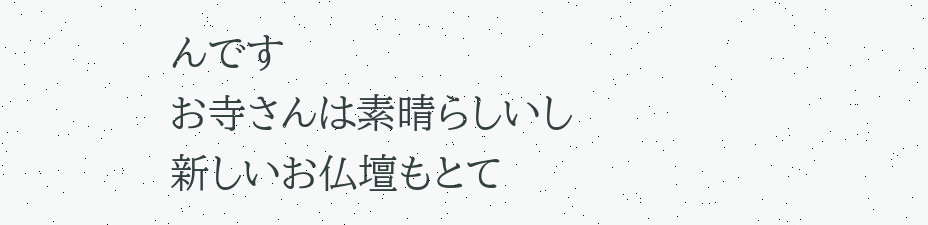んです
お寺さんは素晴らしいし
新しいお仏壇もとて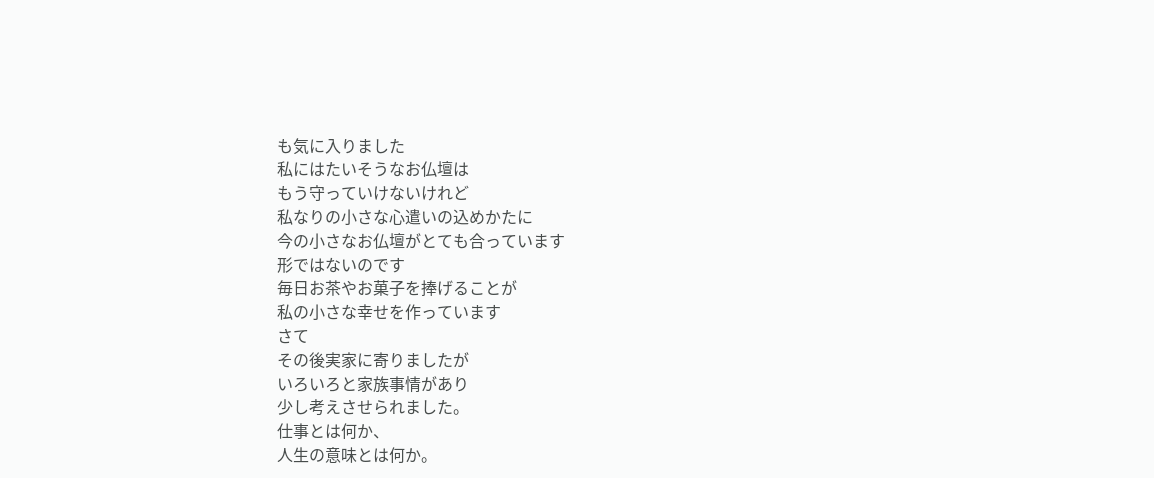も気に入りました
私にはたいそうなお仏壇は
もう守っていけないけれど
私なりの小さな心遣いの込めかたに
今の小さなお仏壇がとても合っています
形ではないのです
毎日お茶やお菓子を捧げることが
私の小さな幸せを作っています
さて
その後実家に寄りましたが
いろいろと家族事情があり
少し考えさせられました。
仕事とは何か、
人生の意味とは何か。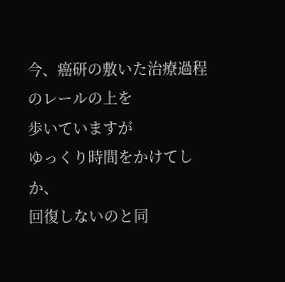今、癌研の敷いた治療過程のレールの上を
歩いていますが
ゆっくり時間をかけてしか、
回復しないのと同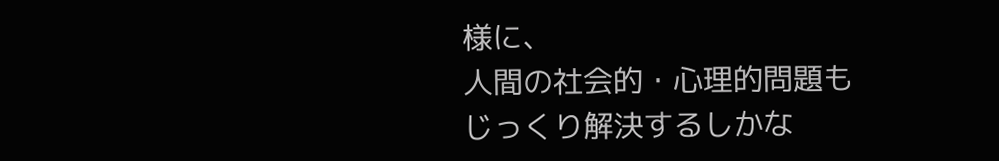様に、
人間の社会的・心理的問題も
じっくり解決するしかな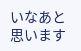いなあと
思います